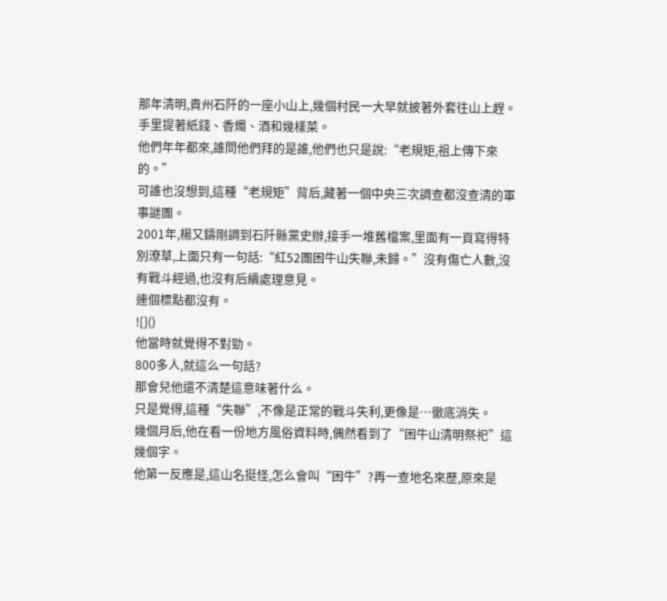那年清明,貴州石阡的一座小山上,幾個村民一大早就披著外套往山上趕。
手里提著紙錢、香燭、酒和幾樣菜。
他們年年都來,誰問他們拜的是誰,他們也只是說:“老規矩,祖上傳下來的。”
可誰也沒想到,這種“老規矩”背后,藏著一個中央三次調查都沒查清的軍事謎團。
2001年,楊又鑄剛調到石阡縣黨史辦,接手一堆舊檔案,里面有一頁寫得特別潦草,上面只有一句話:“紅52團困牛山失聯,未歸。”沒有傷亡人數,沒有戰斗經過,也沒有后續處理意見。
連個標點都沒有。
![]()
他當時就覺得不對勁。
800多人,就這么一句話?
那會兒他還不清楚這意味著什么。
只是覺得,這種“失聯”,不像是正常的戰斗失利,更像是…徹底消失。
幾個月后,他在看一份地方風俗資料時,偶然看到了“困牛山清明祭祀”這幾個字。
他第一反應是,這山名挺怪,怎么會叫“困牛”?再一查地名來歷,原來是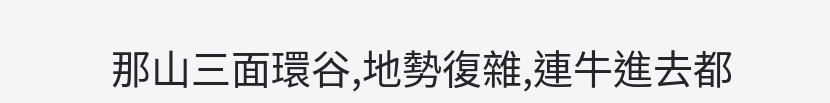那山三面環谷,地勢復雜,連牛進去都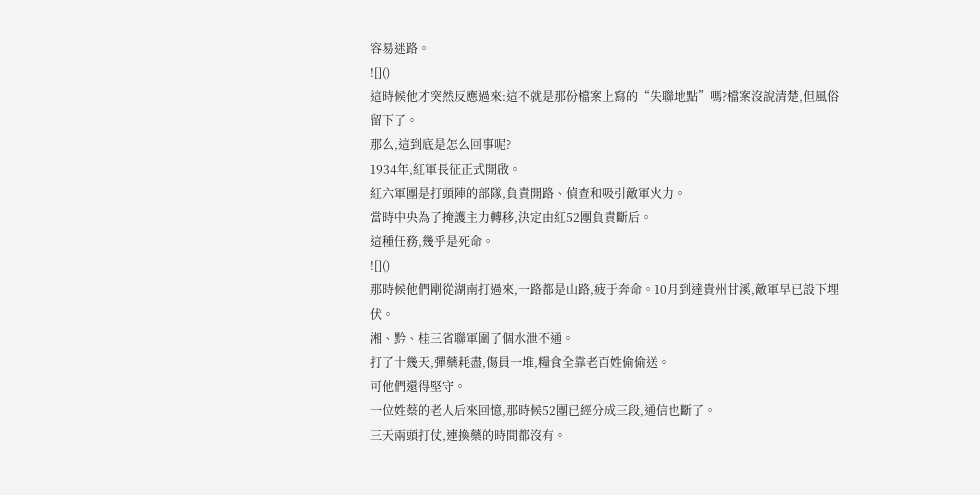容易迷路。
![]()
這時候他才突然反應過來:這不就是那份檔案上寫的“失聯地點”嗎?檔案沒說清楚,但風俗留下了。
那么,這到底是怎么回事呢?
1934年,紅軍長征正式開啟。
紅六軍團是打頭陣的部隊,負責開路、偵查和吸引敵軍火力。
當時中央為了掩護主力轉移,決定由紅52團負責斷后。
這種任務,幾乎是死命。
![]()
那時候他們剛從湖南打過來,一路都是山路,疲于奔命。10月到達貴州甘溪,敵軍早已設下埋伏。
湘、黔、桂三省聯軍圍了個水泄不通。
打了十幾天,彈藥耗盡,傷員一堆,糧食全靠老百姓偷偷送。
可他們還得堅守。
一位姓蔡的老人后來回憶,那時候52團已經分成三段,通信也斷了。
三天兩頭打仗,連換藥的時間都沒有。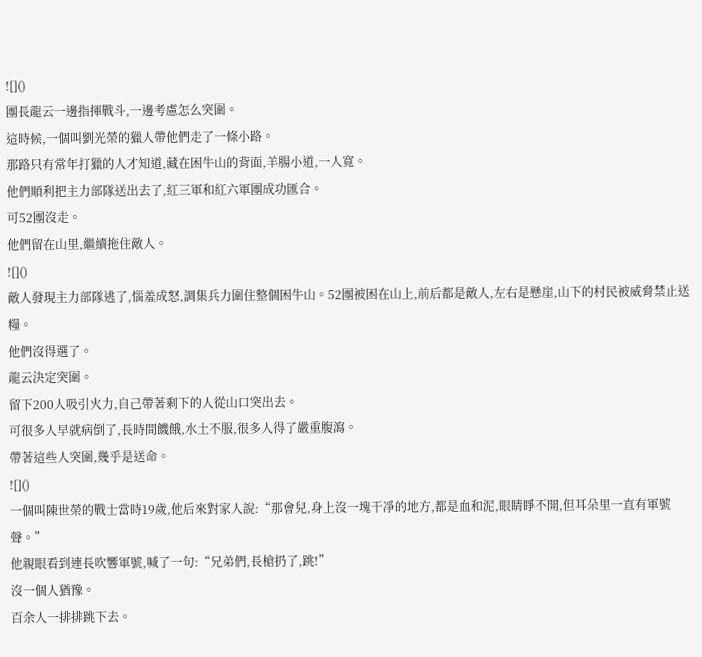![]()
團長龍云一邊指揮戰斗,一邊考慮怎么突圍。
這時候,一個叫劉光榮的獵人帶他們走了一條小路。
那路只有常年打獵的人才知道,藏在困牛山的背面,羊腸小道,一人寬。
他們順利把主力部隊送出去了,紅三軍和紅六軍團成功匯合。
可52團沒走。
他們留在山里,繼續拖住敵人。
![]()
敵人發現主力部隊逃了,惱羞成怒,調集兵力圍住整個困牛山。52團被困在山上,前后都是敵人,左右是懸崖,山下的村民被威脅禁止送糧。
他們沒得選了。
龍云決定突圍。
留下200人吸引火力,自己帶著剩下的人從山口突出去。
可很多人早就病倒了,長時間饑餓,水土不服,很多人得了嚴重腹瀉。
帶著這些人突圍,幾乎是送命。
![]()
一個叫陳世榮的戰士當時19歲,他后來對家人說:“那會兒,身上沒一塊干凈的地方,都是血和泥,眼睛睜不開,但耳朵里一直有軍號聲。”
他親眼看到連長吹響軍號,喊了一句:“兄弟們,長槍扔了,跳!”
沒一個人猶豫。
百余人一排排跳下去。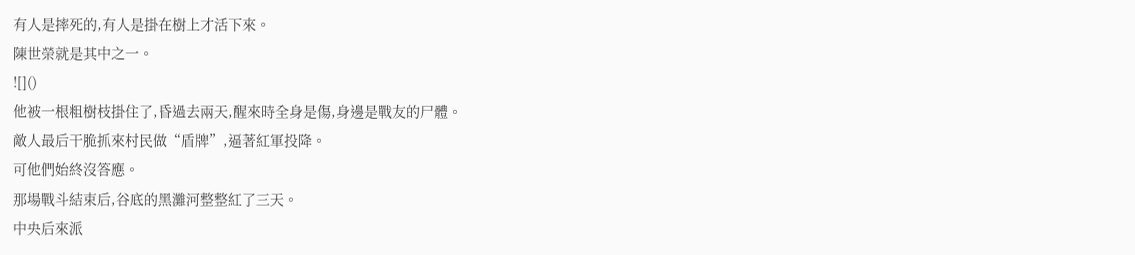有人是摔死的,有人是掛在樹上才活下來。
陳世榮就是其中之一。
![]()
他被一根粗樹枝掛住了,昏過去兩天,醒來時全身是傷,身邊是戰友的尸體。
敵人最后干脆抓來村民做“盾牌”,逼著紅軍投降。
可他們始終沒答應。
那場戰斗結束后,谷底的黑灘河整整紅了三天。
中央后來派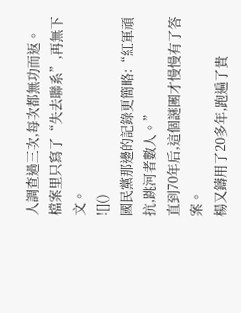人調查過三次,每次都無功而返。
檔案里只寫了“失去聯系”,再無下文。
![]()
國民黨那邊的記錄更簡略:“紅軍頑抗,跳河者數人。”
直到70年后,這個謎團才慢慢有了答案。
楊又鑄用了20多年,跑遍了貴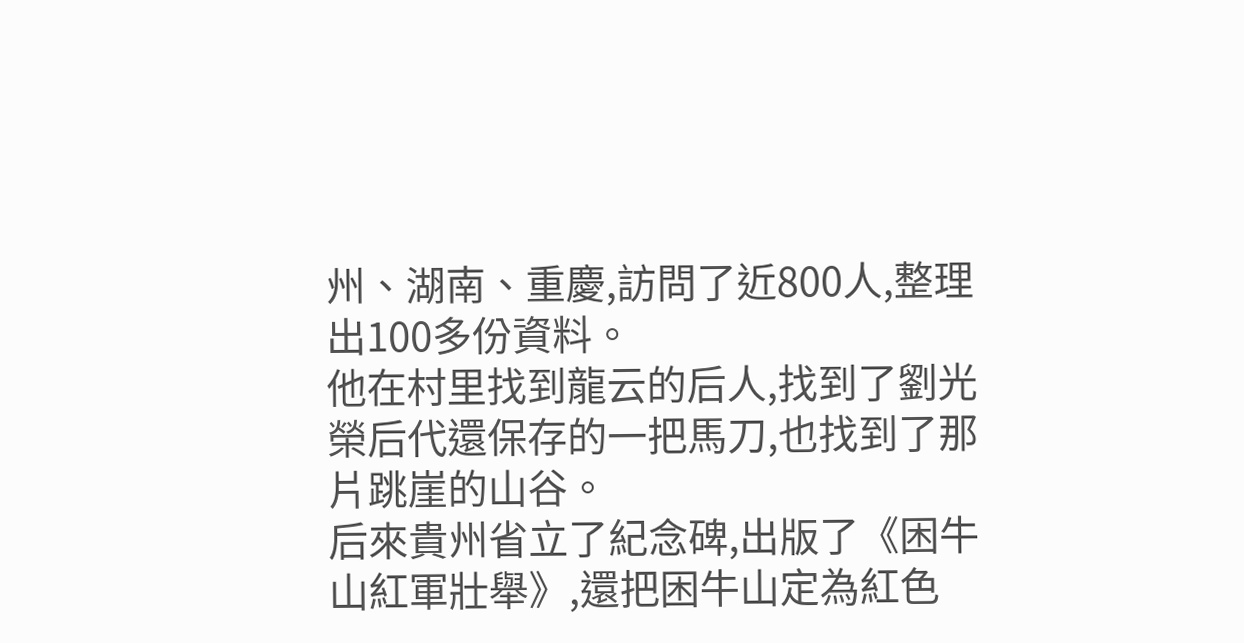州、湖南、重慶,訪問了近800人,整理出100多份資料。
他在村里找到龍云的后人,找到了劉光榮后代還保存的一把馬刀,也找到了那片跳崖的山谷。
后來貴州省立了紀念碑,出版了《困牛山紅軍壯舉》,還把困牛山定為紅色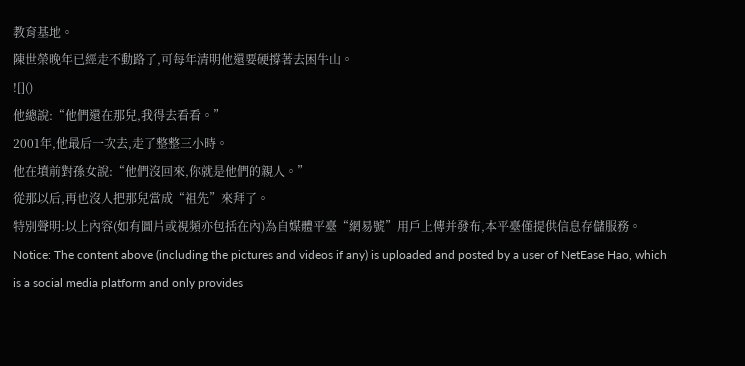教育基地。
陳世榮晚年已經走不動路了,可每年清明他還要硬撐著去困牛山。
![]()
他總說:“他們還在那兒,我得去看看。”
2001年,他最后一次去,走了整整三小時。
他在墳前對孫女說:“他們沒回來,你就是他們的親人。”
從那以后,再也沒人把那兒當成“祖先”來拜了。
特別聲明:以上內容(如有圖片或視頻亦包括在內)為自媒體平臺“網易號”用戶上傳并發布,本平臺僅提供信息存儲服務。
Notice: The content above (including the pictures and videos if any) is uploaded and posted by a user of NetEase Hao, which is a social media platform and only provides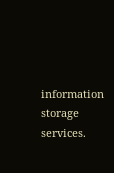information storage services.